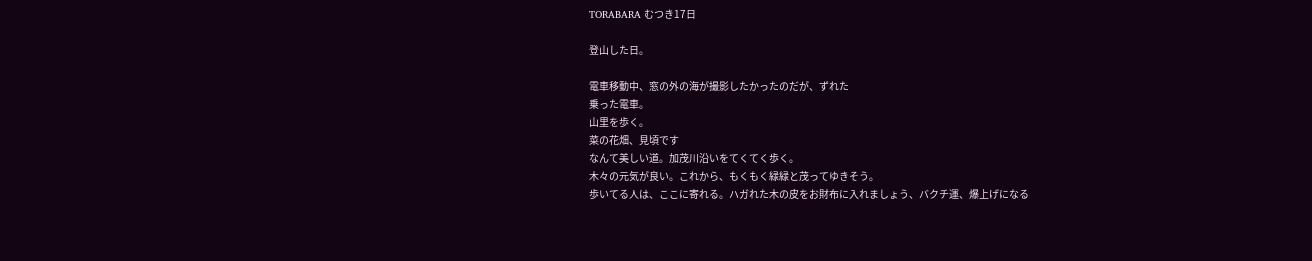TORABARA むつき17日

登山した日。

電車移動中、窓の外の海が撮影したかったのだが、ずれた
乗った電車。
山里を歩く。
菜の花畑、見頃です
なんて美しい道。加茂川沿いをてくてく歩く。
木々の元気が良い。これから、もくもく緑緑と茂ってゆきそう。
歩いてる人は、ここに寄れる。ハガれた木の皮をお財布に入れましょう、バクチ運、爆上げになる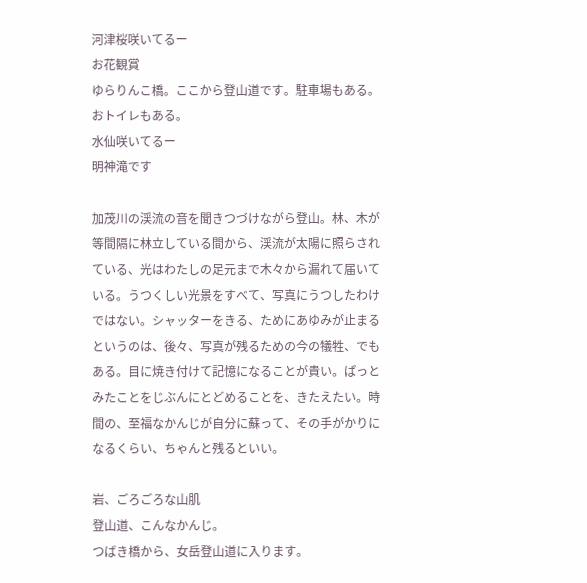河津桜咲いてるー
お花観賞
ゆらりんこ橋。ここから登山道です。駐車場もある。おトイレもある。
水仙咲いてるー
明神滝です

加茂川の渓流の音を聞きつづけながら登山。林、木が等間隔に林立している間から、渓流が太陽に照らされている、光はわたしの足元まで木々から漏れて届いている。うつくしい光景をすべて、写真にうつしたわけではない。シャッターをきる、ためにあゆみが止まるというのは、後々、写真が残るための今の犠牲、でもある。目に焼き付けて記憶になることが貴い。ぱっとみたことをじぶんにとどめることを、きたえたい。時間の、至福なかんじが自分に蘇って、その手がかりになるくらい、ちゃんと残るといい。

岩、ごろごろな山肌
登山道、こんなかんじ。
つばき橋から、女岳登山道に入ります。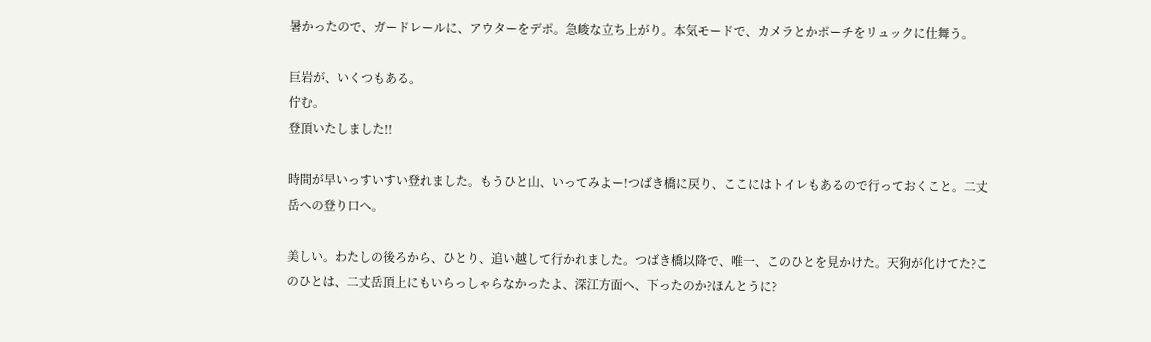暑かったので、ガードレールに、アウターをデポ。急峻な立ち上がり。本気モードで、カメラとかポーチをリュックに仕舞う。

巨岩が、いくつもある。
佇む。
登頂いたしました!!

時間が早いっすいすい登れました。もうひと山、いってみよー!つばき橋に戻り、ここにはトイレもあるので行っておくこと。二丈岳への登り口へ。

美しい。わたしの後ろから、ひとり、追い越して行かれました。つばき橋以降で、唯一、このひとを見かけた。天狗が化けてた?このひとは、二丈岳頂上にもいらっしゃらなかったよ、深江方面へ、下ったのか?ほんとうに?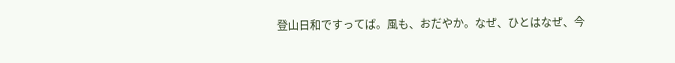登山日和ですってば。風も、おだやか。なぜ、ひとはなぜ、今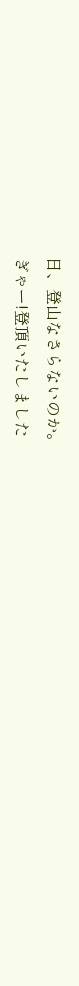日、登山なさらないのか。
ぎゃー!登頂いたしました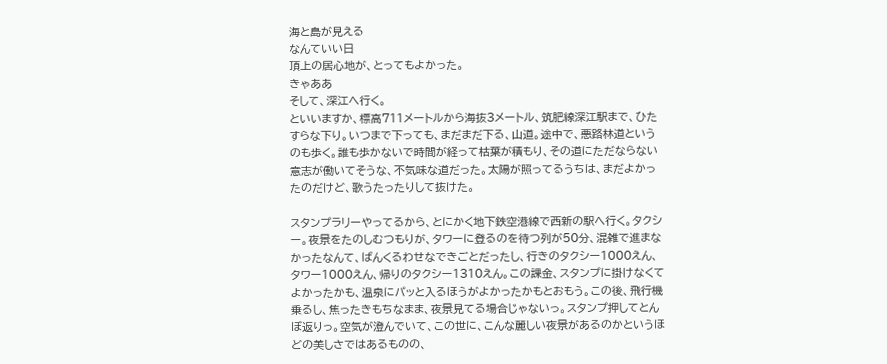海と島が見える
なんていい日
頂上の居心地が、とってもよかった。
きゃああ
そして、深江へ行く。
といいますか、標高711メートルから海抜3メートル、筑肥線深江駅まで、ひたすらな下り。いつまで下っても、まだまだ下る、山道。途中で、悪路林道というのも歩く。誰も歩かないで時間が経って枯葉が積もり、その道にただならない意志が働いてそうな、不気味な道だった。太陽が照ってるうちは、まだよかったのだけど、歌うたったりして抜けた。

スタンプラリーやってるから、とにかく地下鉄空港線で西新の駅へ行く。タクシー。夜景をたのしむつもりが、タワーに登るのを待つ列が50分、混雑で進まなかったなんて、ばんくるわせなできごとだったし、行きのタクシー1000えん、タワー1000えん、帰りのタクシー1310えん。この課金、スタンプに掛けなくてよかったかも、温泉にパッと入るほうがよかったかもとおもう。この後、飛行機乗るし、焦ったきもちなまま、夜景見てる場合じゃないっ。スタンプ押してとんぼ返りっ。空気が澄んでいて、この世に、こんな麗しい夜景があるのかというほどの美しさではあるものの、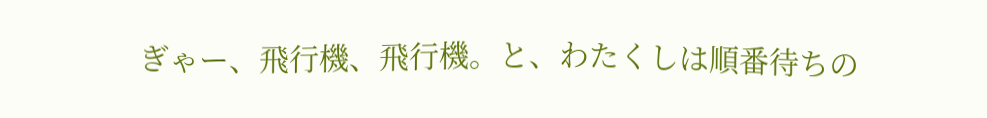ぎゃー、飛行機、飛行機。と、わたくしは順番待ちの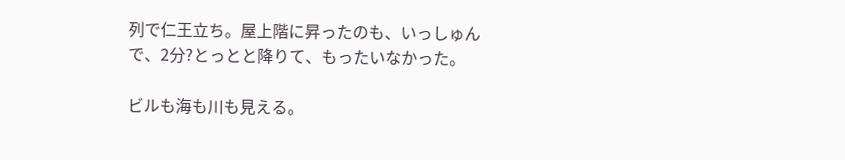列で仁王立ち。屋上階に昇ったのも、いっしゅんで、2分?とっとと降りて、もったいなかった。

ビルも海も川も見える。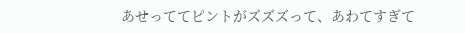あせっててピントがズズズって、あわてすぎて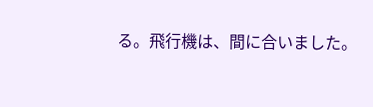る。飛行機は、間に合いました。